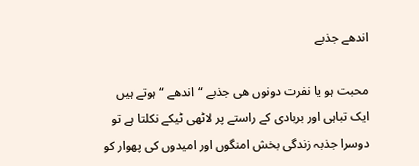اندھے جذبے

محبت ہو یا نفرت دونوں ھی جذبے “اندھے “ ہوتے ہیں ایک تباہی اور بربادی کے راستے پر لاٹھی ٹیکے نکلتا ہے تو دوسرا جذبہ زندگی بخش امنگوں اور امیدوں کی پھوار کو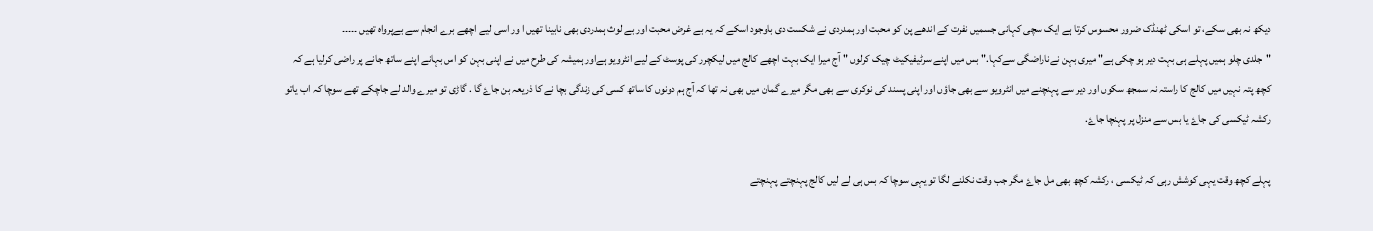دیکھ نہ بھی سکے، تو اسکی ٹھنڈک ضرور محسوس کرتا ہے ایک سچی کہانی جسمیں نفرت کے اندھے پن کو محبت اور ہمدردی نے شکست دی باوجود اسکے کہ یہ بے غرض محبت اور بے لوث ہمدردی بھی نابینا تھیں ا ور اسی لیے اچھے برے انجام سے بےپرواہ تھیں ۔۔۔۔۔
"جلدی چلو ہمیں پہلے ہی بہت دیر ہو چکی ہے" میری بہن نےناراضگی سےکہا." بس میں اپنے سرٹیفیکیٹ چیک کرلوں " آج میرا ایک بہت اچھے کالج میں لیکچرر کی پوسٹ کے لیے انٹرویو ہےاور ہمیشہ کی طرح میں نے اپنی بہن کو اس بہانے اپنے ساتھ جانے پر راضی کرلیا ہے کہ کچھ پتہ نہیں میں کالج کا راستہ نہ سمجھ سکوں اور دیر سے پہنچنے میں انٹرویو سے بھی جاؤں اور اپنی پسند کی نوکری سے بھی مگر میرے گمان میں بھی نہ تھا کہ آج ہم دونوں کا ساتھ کسی کی زندگی بچا نے کا ذریعہ بن جاۓ گا . گاڑی تو میرے والد لے جاچکے تھے سوچا کہ اب یاتو رکشہ ٹیکسی کی جاۓ یا بس سے منزل پر پہنچا جاۓ.

پہلے کچھ وقت یہی کوشش رہی کہ ٹیکسی ، رکشہ کچھ بھی مل جاۓ مگر جب وقت نکلنے لگا تو یہی سوچا کہ بس ہی لے لیں کالج پہنچتے پہنچتے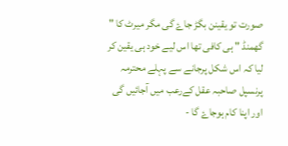صورت تو یقینن بگڑ جاۓ گی مگر میرٹ کا " گھمنڈ " ہی کافی تھا اس لیے خود ہی یقین کر لیا کہ اس شکل پرجانے سے پہلے محترمہ پرنسپل صاحبہ عقل کےرعب میں آجائیں گی اور اپنا کام ہوجاۓ گا -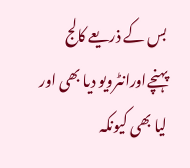بس کے ذریعے کالج پہنچےاورانٹرویو دیا بھی اور لیا بھی کیونکہ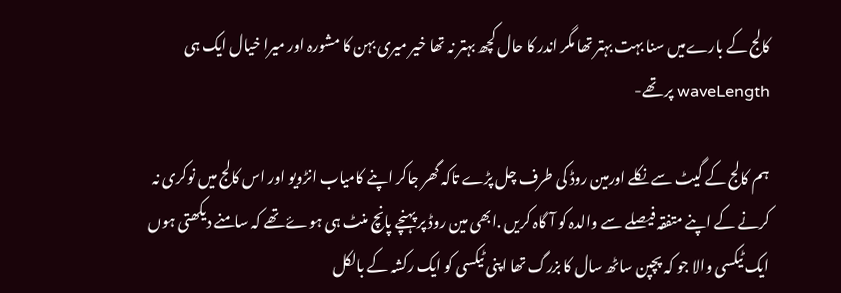کالج کے بارےمیں سنا بہت بہتر تھا مگر اندر کا حال کچھ بہتر نہ تھا خیر میری بہن کا مشورہ اور میرا خیال ایک ہی waveLength پر تھے-

ہم کالج کے گیٹ سے نکلے اورمین روڈ کی طرف چل پڑے تاکہ گھر جاکر اپنے کامیاب انڑویو اور اس کالج میں نوکری نہ کرنے کے اپنے متفقہ فیصلے سے والدہ کو آ گاہ کریں .ابھی مین روڈ پر پہنچے پانچ منٹ ہی ہوۓ تھے کہ سامنے دیکھتی ہوں ایک ٹیکسی والا جو کہ پچپن ساٹھ سال کا بزرگ تھا اپنی ٹیکسی کو ایک رکشہ کے بالکل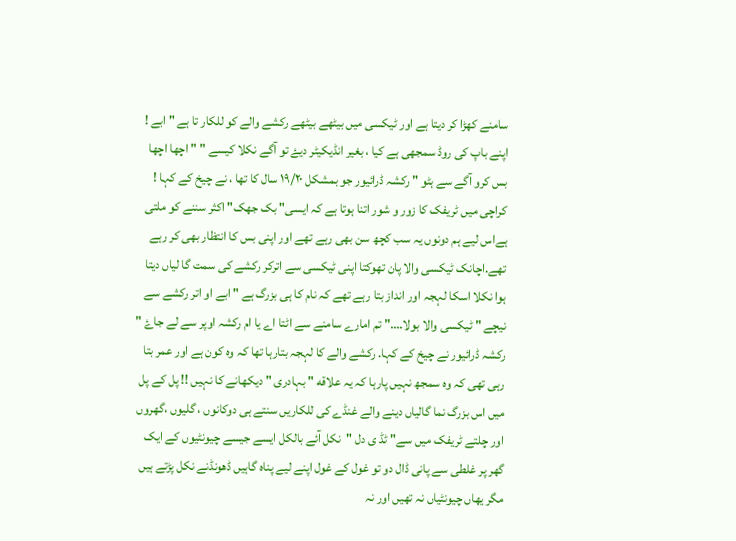سامنے کھڑا کر دیتا ہے اور ٹیکسی میں بیٹھے بیٹھے رکشے والے کو للکار تا ہے " ابے ! اپنے باپ کی روڈ سمجھی ہے کیا ، بغیر انڈیکیٹر دیۓ تو آگے نکلا کیسے " " اچھا اچھا بس کرو آگے سے ہٹو " رکشہ ڈرائیور جو بمشکل ١٩/٢٠ سال کا تھا ، نے چیخ کے کہا ! کراچی میں ٹریفک کا زور و شور اتنا ہوتا ہے کہ ایسی" بک جھک" اکثر سننے کو ملتی ہےاس لیے ہم دونوں یہ سب کچھ سن بھی رہے تھے اور اپنی بس کا انتظار بھی کر رہے تھے.اچانک ٹیکسی والا پان تھوکتا اپنی ٹیکسی سے اترکر رکشے کی سمت گا لیاں دیتا ہوا نکلا اسکا لہجہ اور انداز بتا رہے تھے کہ نام کا ہی بزرگ ہے " ابے او اتر رکشے سے نیچے " ٹیکسی والا بولا…." تم امارے سامنے سے اٹتا اے یا ام رکشہ اوپر سے لے جاۓ " رکشہ ڈرائیور نے چیخ کے کہا. رکشے والے کا لہجہ بتارہا تھا کہ وہ کون ہے اور عمر بتا رہی تھی کہ وہ سمجھ نہیں پارہا کہ یہ علاقه " بہادری " دیکھانے کا نہیں !! پل کے پل میں اس بزرگ نما گالیاں دینے والے غنڈے کی للکاریں سنتے ہی دوکانوں ، گلیوں ،گھروں اور چلتے ٹریفک میں سے" ٹڈ ی دل "نکل آئے بالکل ایسے جیسے چیونٹیوں کے ایک گھر پر غلطی سے پانی ڈال دو تو غول کے غول اپنے لیے پناہ گاہیں ڈھونڈنے نکل پڑتے ہیں مگر یھاں چیونٹیاں نہ تھیں اور نہ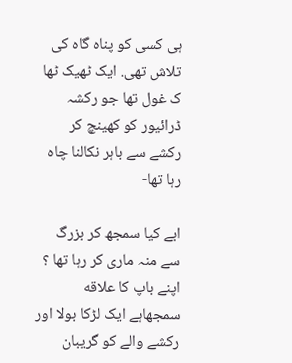ہی کسی کو پناہ گاہ کی تلاش تھی. ایک ٹھیک ٹھا ک غول تھا جو رکشہ ڈرائیور کو کھینچ کر رکشے سے باہر نکالنا چاہ رہا تھا-

ابے کیا سمجھ کر بزرگ سے منہ ماری کر رہا تھا ؟ اپنے باپ کا علاقه سمجھاہے ایک لڑکا بولا اور رکشے والے کو گریبان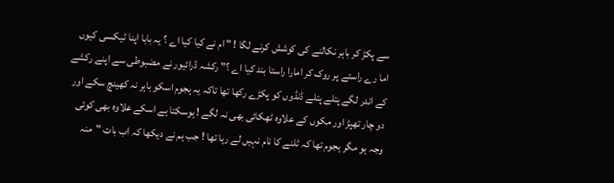سے پکڑ کر باہر نکالنے کی کوشش کرنے لگا ! " ام نے کیا کیا اے ؟ یہ بابا اپنا ٹیکسی کیوں اما رے راستے پر روک کر امارا راستا بند کیا اے ؟" رکشہ ڈرائیور نے مضبوطی سے اپنے رکشے کے اندر لگے پتلے پتلے ڈنڈوں کو پکڑے رکھا تھا تاکہ یہ ہجوم اسکو باہر نہ کھینچ سکے اور دو چار تھپڑ اور مکوں کے علاوہ ٹھکائی بھی نہ لگے ! ہوسکتا ہے اسکے علاوہ بھی کوئی وجہ ہو مگر ہجوم تھا کہ ٹلنے کا نام نہیں لے رہا تھا ! جب ہم نے دیکھا کہ اب بات "منہ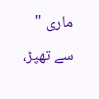ماری " سے تھپڑ،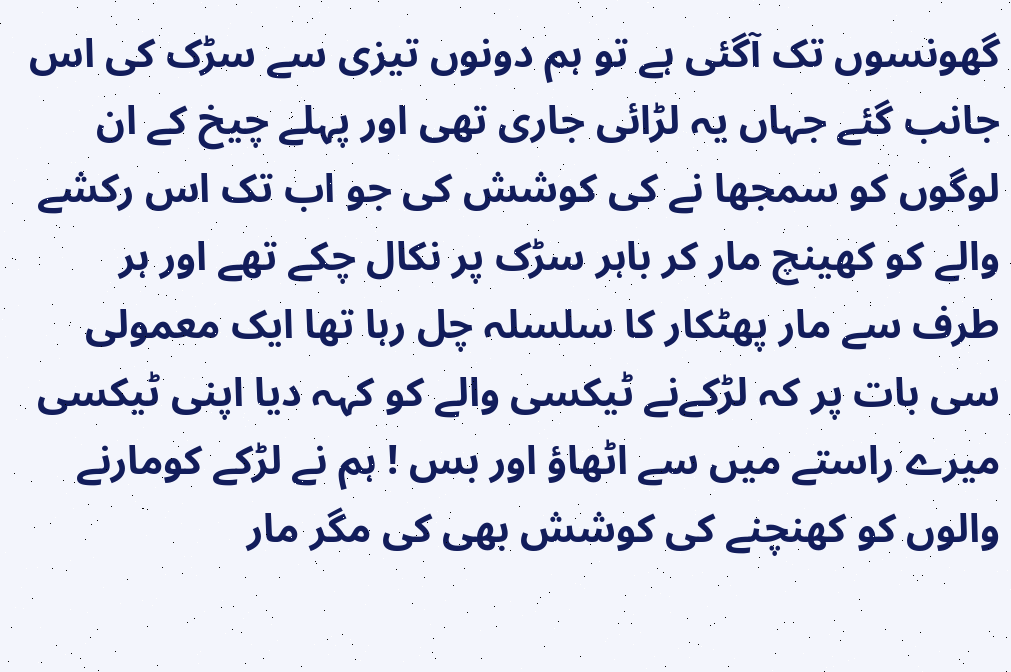گھونسوں تک آگئی ہے تو ہم دونوں تیزی سے سڑک کی اس جانب گئے جہاں یہ لڑائی جاری تھی اور پہلے چیخ کے ان لوگوں کو سمجھا نے کی کوشش کی جو اب تک اس رکشے والے کو کھینچ مار کر باہر سڑک پر نکال چکے تھے اور ہر طرف سے مار پھٹکار کا سلسلہ چل رہا تھا ایک معمولی سی بات پر کہ لڑکےنے ٹیکسی والے کو کہہ دیا اپنی ٹیکسی میرے راستے میں سے اٹھاؤ اور بس ! ہم نے لڑکے کومارنے والوں کو کھنچنے کی کوشش بھی کی مگر مار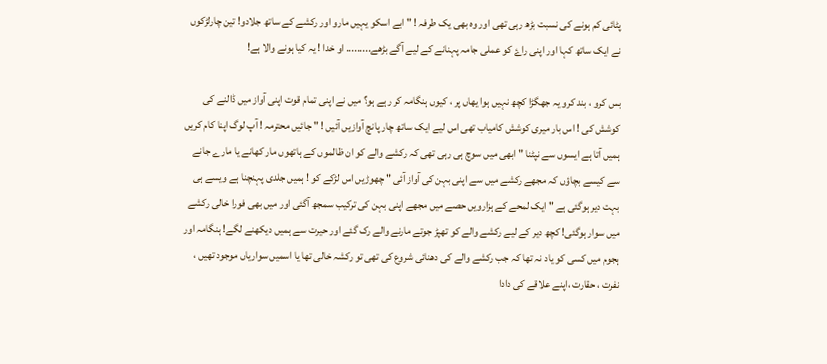پٹائی کم ہونے کی نسبت بڑھ رہی تھی اور وہ بھی یک طرفہ ! " ابے اسکو یہیں مارو اور رکشے کے ساتھ جلادو! تین چارلڑکوں نے ایک ساتھ کہا اور اپنی راۓ کو عملی جامہ پہنانے کے لیے آگے بڑھے......... او خدا ! یہ کیا ہونے والا ہے!

بس کرو ، بند کرو یہ جھگڑا کچھ نہیں ہوا یھاں پر ، کیوں ہنگامہ کر رہے ہو؟ میں نے اپنی تمام قوت اپنی آواز میں ڈالنے کی کوشش کی ! اس بار میری کوشش کامیاب تھی اس لیے ایک ساتھ چار پانچ آوازیں آئیں ! " جائیں محترمہ ! آپ لوگ اپنا کام کریں ہمیں آتا ہے ایسوں سے نپٹنا " ابھی میں سوچ ہی رہی تھی کہ رکشے والے کو ان ظالموں کے ہاتھوں مار کھانے یا مارے جانے سے کیسے بچاؤں کہ مجھے رکشے میں سے اپنی بہن کی آواز آئی " چھوڑیں اس لڑکے کو ! ہمیں جلدی پہنچنا ہے ویسے ہی بہت دیر ہوگئی ہے " ایک لمحے کے ہزارویں حصے میں مجھے اپنی بہن کی ترکیب سمجھ آگئی اور میں بھی فورا خالی رکشے میں سوار ہوگئی! کچھ دیر کے لیے رکشے والے کو تھپڑ جوتے مارنے والے رک گئے اور حیرت سے ہمیں دیکھنے لگے! ہنگامہ اور ہجوم میں کسی کو یاد نہ تھا کہ جب رکشے والے کی دھنائی شروع کی تھی تو رکشہ خالی تھا یا اسمیں سواریاں موجود تھیں ، نفرت ، حقارت ،اپنے علاقے کی دادا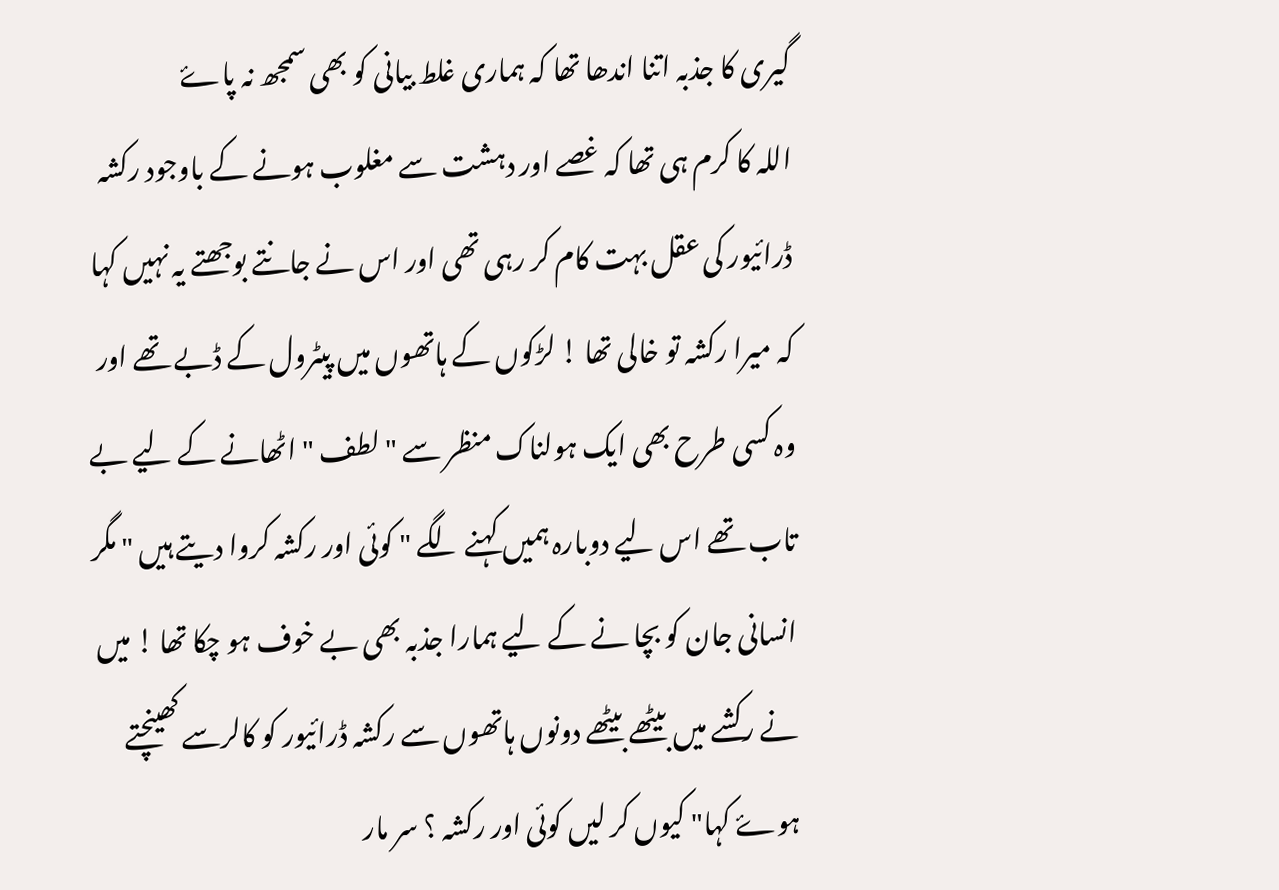گیری کا جذبہ اتنا اندھا تھا کہ ہماری غلط بیانی کو بھی سمجھ نہ پاۓ
اللہ کا کرم ہی تھا کہ غصے اور دہشت سے مغلوب ہونے کے باوجود رکشہ ڈرائیور کی عقل بہت کام کر رہی تھی اور اس نے جانتے بوجھتے یہ نہیں کہا کہ میرا رکشہ تو خالی تھا ! لڑکوں کے ہاتھوں میں پیٹرول کے ڈبے تھے اور وہ کسی طرح بھی ایک ہولناک منظر سے " لطف " اٹھانے کے لیے بے تاب تھے اس لیے دوبارہ ہمیں کہنے لگے " کوئی اور رکشہ کروا دیتے ہیں " مگر انسانی جان کو بچا نے کے لیے ہمارا جذبہ بھی بے خوف ہو چکا تھا ! میں نے رکشے میں بیٹھے بیٹھے دونوں ہاتھوں سے رکشہ ڈرائیور کو کالرسے کھینچتے ہوۓ کہا" کیوں کر لیں کوئی اور رکشہ ؟ سر مار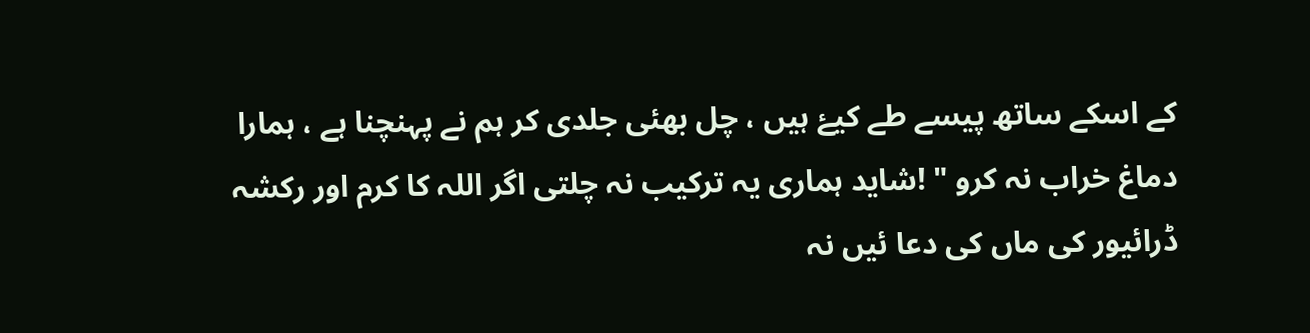کے اسکے ساتھ پیسے طے کیۓ ہیں ، چل بھئی جلدی کر ہم نے پہنچنا ہے ، ہمارا دماغ خراب نہ کرو " !شاید ہماری یہ ترکیب نہ چلتی اگر اللہ کا کرم اور رکشہ ڈرائیور کی ماں کی دعا ئیں نہ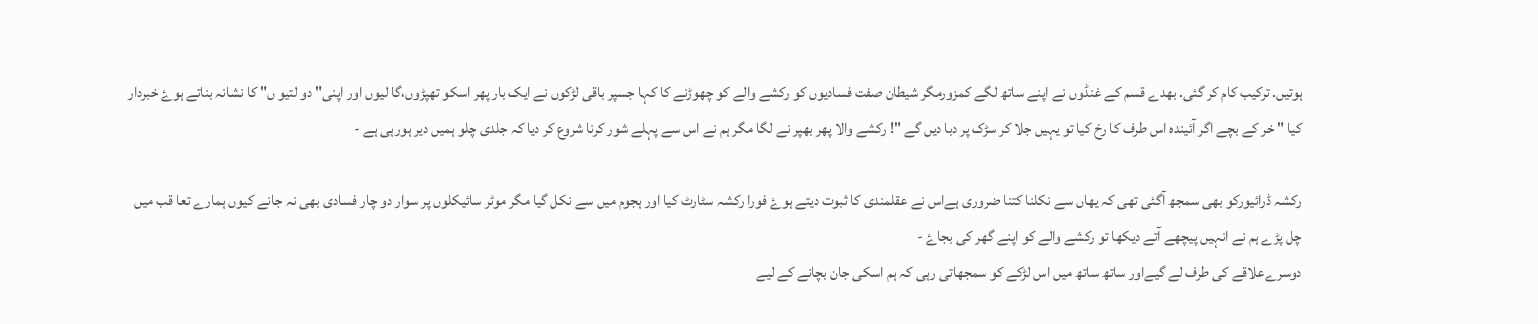ہوتیں. ترکیب کام کر گئی. بھدے قسم کے غنڈوں نے اپنے ساتھ لگے کمزورمگر شیطان صفت فسادیوں کو رکشے والے کو چھوڑنے کا کہا جسپر باقی لڑکوں نے ایک بار پھر اسکو تھپڑوں،گا لیوں اور اپنی" دو لتیو ں" کا نشانہ بناتے ہوۓ خبردار کیا " خر کے بچے اگر آئیندہ اس طرف کا رخ کیا تو یہیں جلا کر سڑک پر دبا دیں گے "! رکشے والا پھر بھپر نے لگا مگر ہم نے اس سے پہلے شور کرنا شروع کر دیا کہ جلدی چلو ہمیں دیر ہورہی ہے -

رکشہ ڈرائیورکو بھی سمجھ آگئی تھی کہ یھاں سے نکلنا کتنا ضروری ہےاس نے عقلمندی کا ثبوت دیتے ہوۓ فورا رکشہ سٹارٹ کیا اور ہجوم میں سے نکل گیا مگر موٹر سائیکلوں پر سوار دو چار فسادی بھی نہ جانے کیوں ہمارے تعا قب میں چل پڑے ہم نے انہیں پیچھے آتے دیکھا تو رکشے والے کو اپنے گھر کی بجاۓ -
دوسرےعلاقے کی طرف لے گیےاور ساتھ ساتھ میں اس لڑکے کو سمجھاتی رہی کہ ہم اسکی جان بچانے کے لیے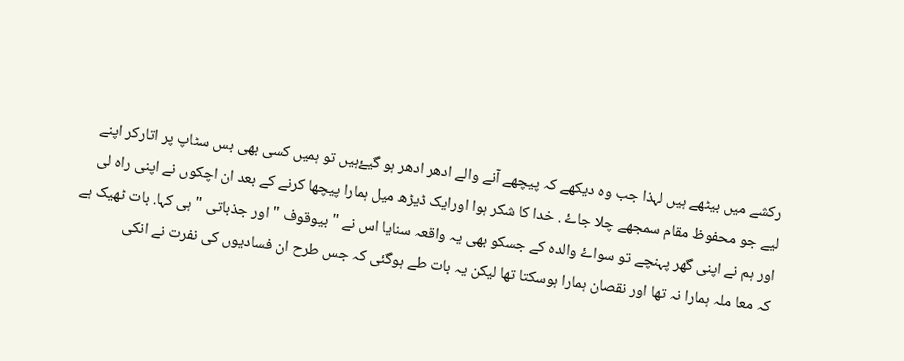رکشے میں بیٹھے ہیں لہذا جب وہ دیکھے کہ پیچھے آنے والے ادھر ادھر ہو گیۓہیں تو ہمیں کسی بھی بس سٹاپ پر اتارکر اپنے لیے جو محفوظ مقام سمجھے چلا جاۓ . خدا کا شکر ہوا اورایک ڈیڑھ میل ہمارا پیچھا کرنے کے بعد ان اچکوں نے اپنی راہ لی اور ہم نے اپنی گھر پہنچے تو سواۓ والدہ کے جسکو بھی یہ واقعہ سنایا اس نے " بیوقوف " اور جذباتی " ہی کہا. بات ٹھیک ہے کہ معا ملہ ہمارا نہ تھا اور نقصان ہمارا ہوسکتا تھا لیکن یہ بات طے ہوگئی کہ جس طرح ان فسادیوں کی نفرت نے انکی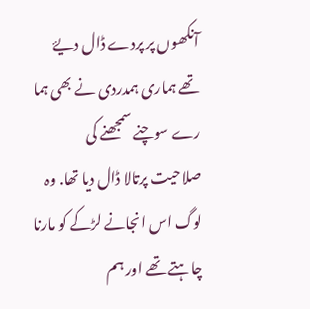آنکھوں پر پردے ڈال دیۓ تھے ہماری ہمدردی نے بھی ہما رے سوچنے سمجھنے کی صلاحیت پرتالا ڈال دیا تھا. وہ لوگ اس انجانے لڑکے کو مارنا چاہتے تھے اور ہم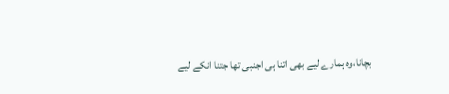بچانا،وہ ہمارے لیے بھی اتنا ہی اجنبی تھا جتنا انکے لیے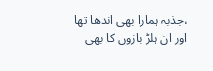،جذبہ ہمارا بھی اندھا تھا اور ان ہلڑ بازوں کا بھی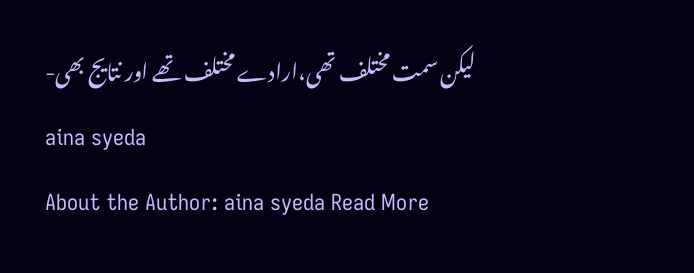لیکن سمت مختلف تھی،ارادے مختلف تھے اور نتایج بھی-
aina syeda
About the Author: aina syeda Read More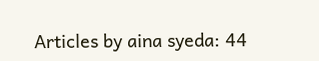Articles by aina syeda: 44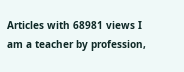Articles with 68981 views I am a teacher by profession,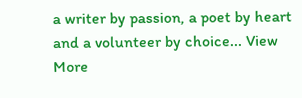a writer by passion, a poet by heart and a volunteer by choice... View More